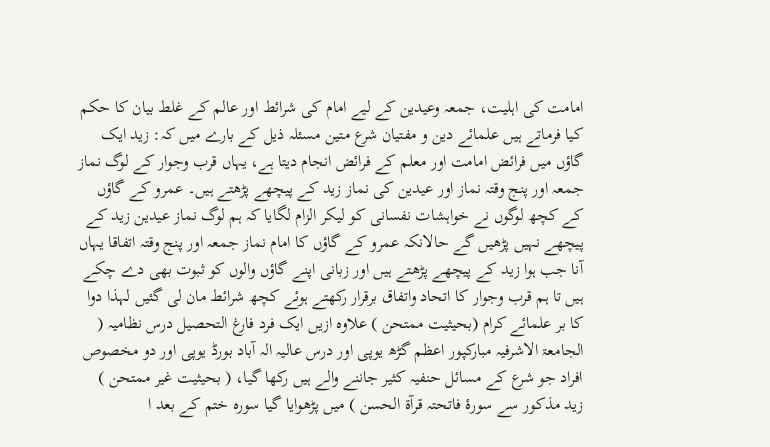امامت کی اہلیت، جمعہ وعیدین کے لیے امام کی شرائط اور عالم کے غلط بیان کا حکم
کیا فرماتے ہیں علمائے دین و مفتیان شرع متین مسئلہ ذیل کے بارے میں کہ: زید ایک گاؤں میں فرائض امامت اور معلم کے فرائض انجام دیتا ہے، یہاں قرب وجوار کے لوگ نماز جمعہ اور پنج وقتہ نماز اور عیدین کی نماز زید کے پیچھے پڑھتے ہیں۔ عمرو کے گاؤں کے کچھ لوگوں نے خواہشات نفسانی کو لیکر الزام لگایا کہ ہم لوگ نماز عیدین زید کے پیچھے نہیں پڑھیں گے حالانکہ عمرو کے گاؤں کا امام نماز جمعہ اور پنج وقتہ اتفاقا یہاں آنا جب ہوا زید کے پیچھے پڑھتے ہیں اور زبانی اپنے گاؤں والوں کو ثبوت بھی دے چکے ہیں تا ہم قرب وجوار کا اتحاد واتفاق برقرار رکھتے ہوئے کچھ شرائط مان لی گئیں لہذا دوا کا بر علمائے کرام (بحیثیت ممتحن ) علاوہ ازیں ایک فرد فارغ التحصیل درس نظامیہ ( الجامعۃ الاشرفیہ مبارکپور اعظم گڑھ یوپی اور درس عالیہ الہ آباد بورڈ یوپی اور دو مخصوص افراد جو شرع کے مسائل حنفیہ کثیر جاننے والے ہیں رکھا گیا، ( بحیثیت غیر ممتحن ) زید مذکور سے سورۂ فاتحتہ قرآة الحسن ) میں پڑھوایا گیا سورہ ختم کے بعد ا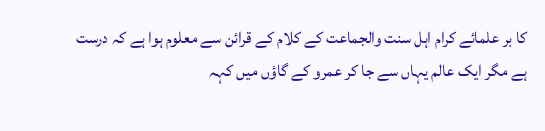کا بر علمائے کرام اہل سنت والجماعت کے کلام کے قرائن سے معلوم ہوا ہے کہ درست ہے مگر ایک عالم یہاں سے جا کر عمرو کے گاؤں میں کہہ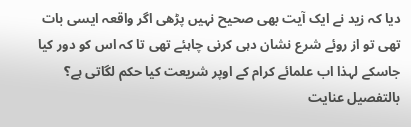دیا کہ زید نے ایک آیت بھی صحیح نہیں پڑھی اگر واقعہ ایسی بات تھی تو از روئے شرع نشان دہی کرنی چاہئے تھی تا کہ اس کو دور کیا جاسکے لہذا اب علمائے کرام کے اوپر شریعت کیا حکم لگاتی ہے؟ بالتفصیل عنایت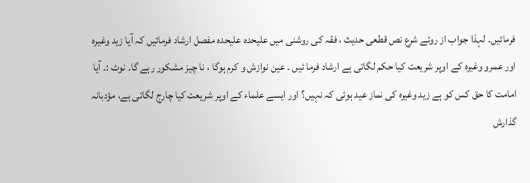فرمائیں۔ لہذا جواب از روئے شرع نص قطعی حدیث ، فقہ کی روشنی میں علیحدہ علیحدہ مفصل ارشاد فرمائیں کہ آیا زید وغیرہ اور عمرو وغیرہ کے اوپر شریعت کیا حکم لگاتی ہے ارشاد فرما ئیں ۔ عین نوازش و کرم ہوگا ، نا چیز مشکور رہے گا۔ نوٹ :۔ آیا امامت کا حق کس کو ہے زید وغیرہ کی نماز عید ہوئی کہ نہیں؟ اور ایسے علماء کے اوپر شریعت کیا چارج لگاتی ہے، مؤدبانہ گذارش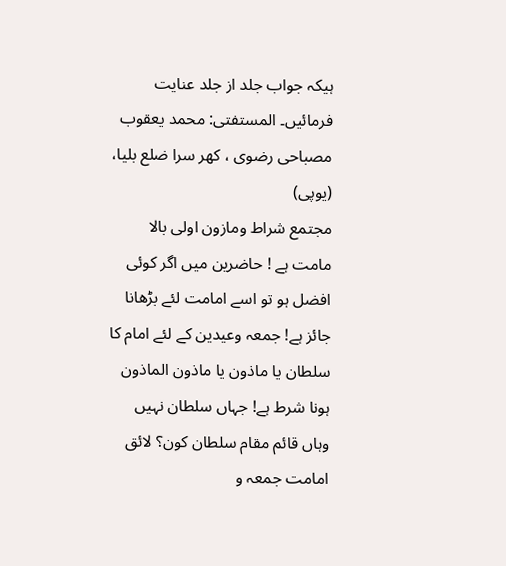ہیکہ جواب جلد از جلد عنایت فرمائیں۔ المستفتی: محمد یعقوب مصباحی رضوی ، کھر سرا ضلع بلیا، (یوپی)
مجتمع شراط ومازون اولی بالا مامت ہے ! حاضرین میں اگر کوئی افضل ہو تو اسے امامت لئے بڑھانا جائز ہے! جمعہ وعیدین کے لئے امام کا سلطان یا ماذون یا ماذون الماذون ہونا شرط ہے! جہاں سلطان نہیں وہاں قائم مقام سلطان کون؟ لائق امامت جمعہ و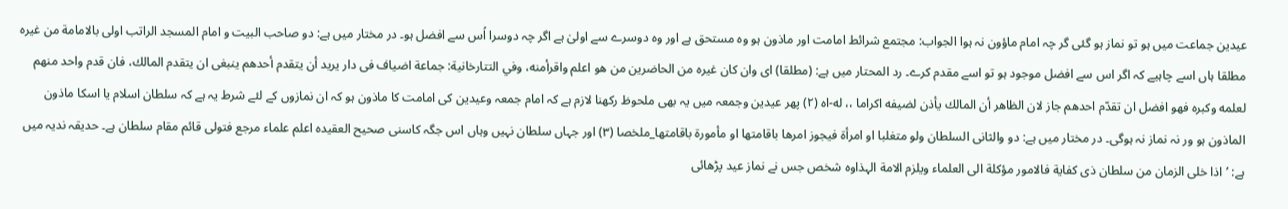عیدین جماعت میں ہو تو نماز ہو گئی گر چہ امام ماؤون نہ ہوا الجواب: مجتمع شرائط امامت اور ماذون ہو وہ مستحق ہے اور وہ دوسرے سے اولیٰ ہے اگر چہ دوسرا اُس سے افضل ہو۔ در مختار میں ہے: دو صاحب البيت و امام المسجد الراتب اولى بالامامة من غيره مطلقا ہاں اسے چاہیے کہ اگر اس سے افضل موجود ہو تو اسے مقدم کرے۔ رد المحتار میں ہے: (مطلقا) اى وان كان غيره من الحاضرين من هو اعلم واقرأمنه، وفي التتارخانية: جماعة اضیاف فى دار يريد أن يتقدم أحدهم ينبغى ان يتقدم المالك، فان قدم واحد منهم لعلمه وكبره فهو افضل ان تقدّم احدهم جاز لان الظاهر أن المالك يأذن لضيفه اكراما ،، له-اه (۲) پھر عیدین وجمعہ میں یہ بھی ملحوظ رکھنا لازم ہے کہ امام جمعہ وعیدین کی امامت کا ماذون ہو کہ ان نمازوں کے لئے شرط یہ ہے کہ سلطان اسلام یا اسکا ماذون الماذون ہو ور نہ نماز نہ ہوگی۔ در مختار میں ہے: دو والثانى السلطان ولو متغلبا او امرأة فيجوز امرها باقامتها او مأمورة باقامتها_ملخصا (۳) اور جہاں سلطان نہیں وہاں اس جگہ کاسنی صحیح العقیدہ اعلم علماء مرجع فتولی قائم مقام سلطان ہے۔ حدیقہ ندیہ میں ہے: ’اذا خلى الزمان من سلطان ذى كفاية فالامور مؤكلة الى العلماء ويلزم الامة الہذاوہ شخص جس نے نماز عید پڑھائی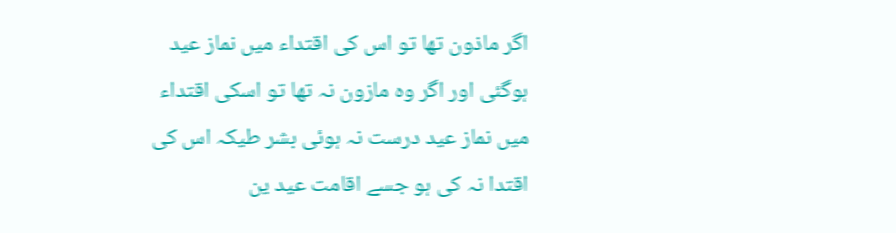اگر ماذون تھا تو اس کی اقتداء میں نماز عید ہوگئی اور اگر وہ مازون نہ تھا تو اسکی اقتداء میں نماز عید درست نہ ہوئی بشر طیکہ اس کی اقتدا نہ کی ہو جسے اقامت عید ین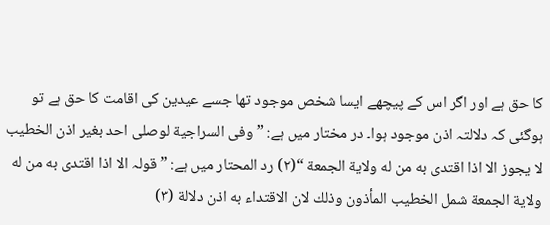کا حق ہے اور اگر اس کے پیچھے ایسا شخص موجود تھا جسے عیدین کی اقامت کا حق ہے تو ہوگئی کہ دلالتہ اذن موجود ہوا۔ در مختار میں ہے: ” وفی السراجية لوصلى احد بغير اذن الخطيب لا يجوز الا اذا اقتدى به من له ولاية الجمعة “(۲) رد المحتار میں ہے: ” قولہ الا اذا اقتدى به من له ولاية الجمعة شمل الخطيب المأذون وذلك لان الاقتداء به اذن دلالة (۳)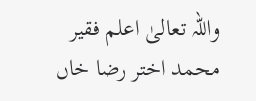واللہ تعالیٰ اعلم فقیر محمد اختر رضا خاں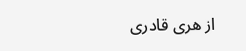از هری قادری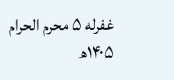غفرله ۵ محرم الحرام ۱۴۰۵ھ